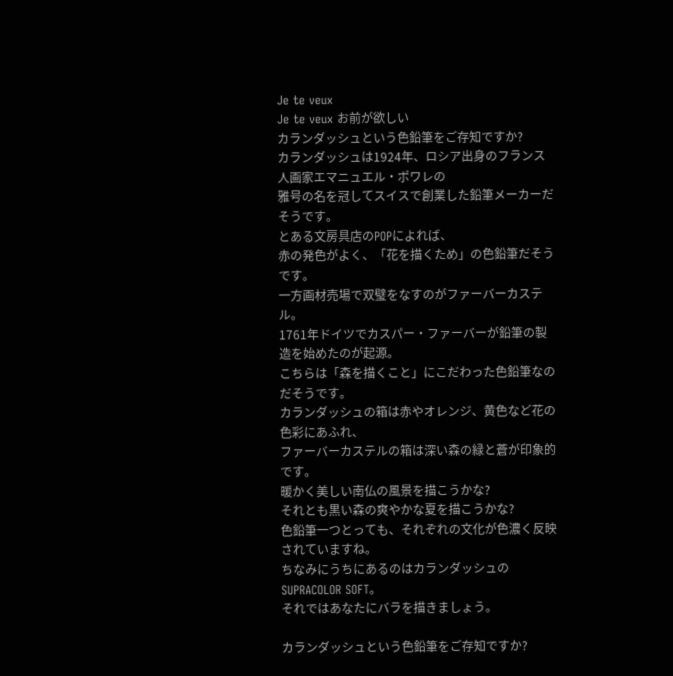Je te veux
Je te veux お前が欲しい
カランダッシュという色鉛筆をご存知ですか?
カランダッシュは1924年、ロシア出身のフランス人画家エマニュエル・ポワレの
雅号の名を冠してスイスで創業した鉛筆メーカーだそうです。
とある文房具店のPOPによれば、
赤の発色がよく、「花を描くため」の色鉛筆だそうです。
一方画材売場で双璧をなすのがファーバーカステル。
1761年ドイツでカスパー・ファーバーが鉛筆の製造を始めたのが起源。
こちらは「森を描くこと」にこだわった色鉛筆なのだそうです。
カランダッシュの箱は赤やオレンジ、黄色など花の色彩にあふれ、
ファーバーカステルの箱は深い森の緑と蒼が印象的です。
暖かく美しい南仏の風景を描こうかな?
それとも黒い森の爽やかな夏を描こうかな?
色鉛筆一つとっても、それぞれの文化が色濃く反映されていますね。
ちなみにうちにあるのはカランダッシュのSUPRACOLOR SOFT。
それではあなたにバラを描きましょう。

カランダッシュという色鉛筆をご存知ですか?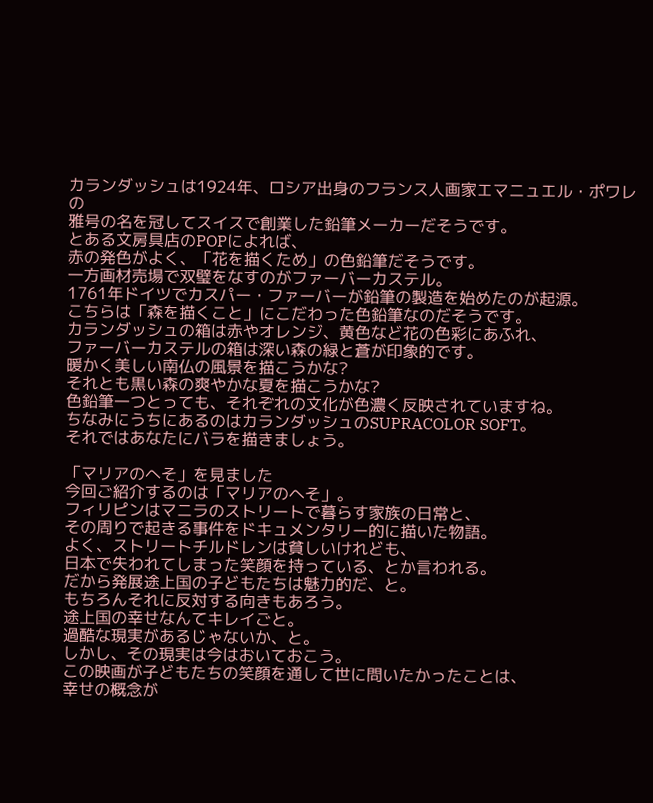カランダッシュは1924年、ロシア出身のフランス人画家エマニュエル・ポワレの
雅号の名を冠してスイスで創業した鉛筆メーカーだそうです。
とある文房具店のPOPによれば、
赤の発色がよく、「花を描くため」の色鉛筆だそうです。
一方画材売場で双璧をなすのがファーバーカステル。
1761年ドイツでカスパー・ファーバーが鉛筆の製造を始めたのが起源。
こちらは「森を描くこと」にこだわった色鉛筆なのだそうです。
カランダッシュの箱は赤やオレンジ、黄色など花の色彩にあふれ、
ファーバーカステルの箱は深い森の緑と蒼が印象的です。
暖かく美しい南仏の風景を描こうかな?
それとも黒い森の爽やかな夏を描こうかな?
色鉛筆一つとっても、それぞれの文化が色濃く反映されていますね。
ちなみにうちにあるのはカランダッシュのSUPRACOLOR SOFT。
それではあなたにバラを描きましょう。

「マリアのへそ」を見ました
今回ご紹介するのは「マリアのへそ」。
フィリピンはマニラのストリートで暮らす家族の日常と、
その周りで起きる事件をドキュメンタリー的に描いた物語。
よく、ストリートチルドレンは貧しいけれども、
日本で失われてしまった笑顔を持っている、とか言われる。
だから発展途上国の子どもたちは魅力的だ、と。
もちろんそれに反対する向きもあろう。
途上国の幸せなんてキレイごと。
過酷な現実があるじゃないか、と。
しかし、その現実は今はおいておこう。
この映画が子どもたちの笑顔を通して世に問いたかったことは、
幸せの概念が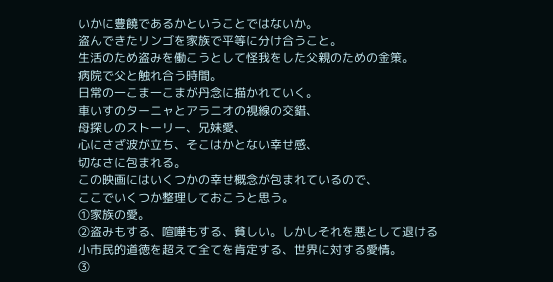いかに豊饒であるかということではないか。
盗んできたリンゴを家族で平等に分け合うこと。
生活のため盗みを働こうとして怪我をした父親のための金策。
病院で父と触れ合う時間。
日常の一こま一こまが丹念に描かれていく。
車いすのターニャとアラニオの視線の交錯、
母探しのストーリー、兄妹愛、
心にさざ波が立ち、そこはかとない幸せ感、
切なさに包まれる。
この映画にはいくつかの幸せ概念が包まれているので、
ここでいくつか整理しておこうと思う。
①家族の愛。
②盗みもする、喧嘩もする、貧しい。しかしそれを悪として退ける
小市民的道徳を超えて全てを肯定する、世界に対する愛情。
③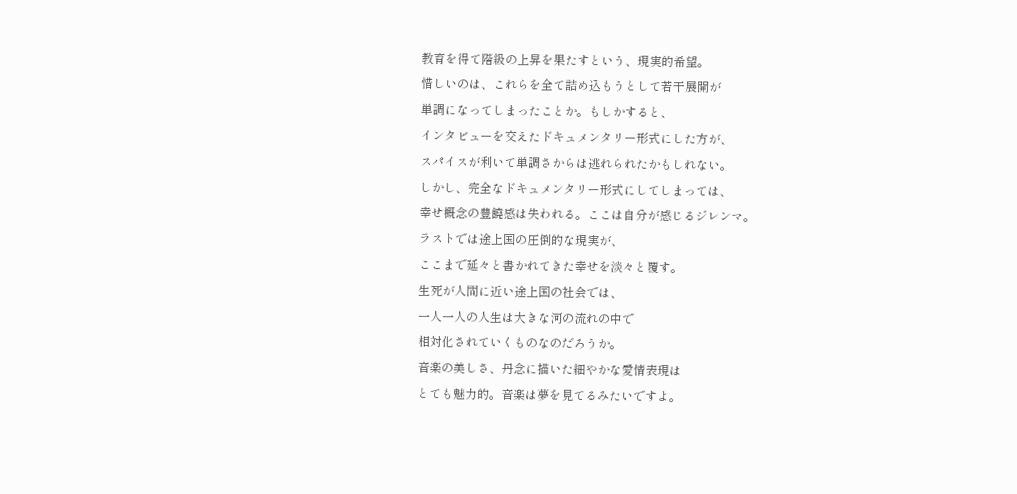教育を得て階級の上昇を果たすという、現実的希望。
惜しいのは、これらを全て詰め込もうとして若干展開が
単調になってしまったことか。もしかすると、
インタビューを交えたドキュメンタリー形式にした方が、
スパイスが利いて単調さからは逃れられたかもしれない。
しかし、完全なドキュメンタリー形式にしてしまっては、
幸せ概念の豊饒感は失われる。ここは自分が感じるジレンマ。
ラストでは途上国の圧倒的な現実が、
ここまで延々と書かれてきた幸せを淡々と覆す。
生死が人間に近い途上国の社会では、
一人一人の人生は大きな河の流れの中で
相対化されていくものなのだろうか。
音楽の美しさ、丹念に描いた細やかな愛情表現は
とても魅力的。音楽は夢を見てるみたいですよ。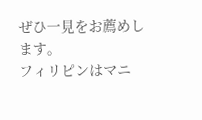ぜひ一見をお薦めします。
フィリピンはマニ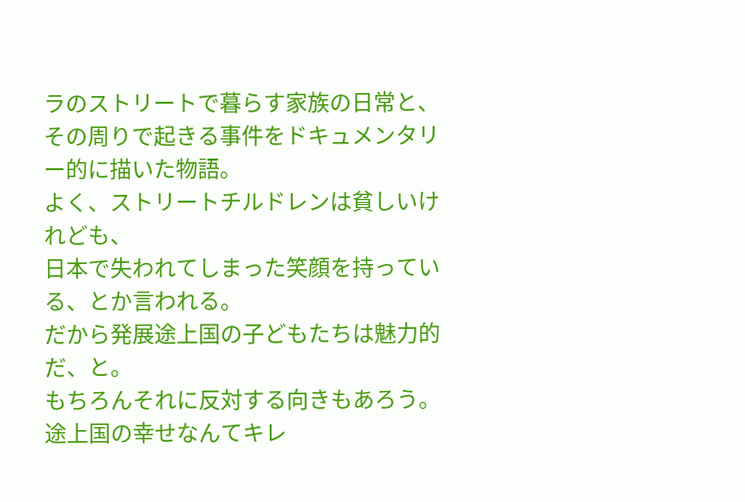ラのストリートで暮らす家族の日常と、
その周りで起きる事件をドキュメンタリー的に描いた物語。
よく、ストリートチルドレンは貧しいけれども、
日本で失われてしまった笑顔を持っている、とか言われる。
だから発展途上国の子どもたちは魅力的だ、と。
もちろんそれに反対する向きもあろう。
途上国の幸せなんてキレ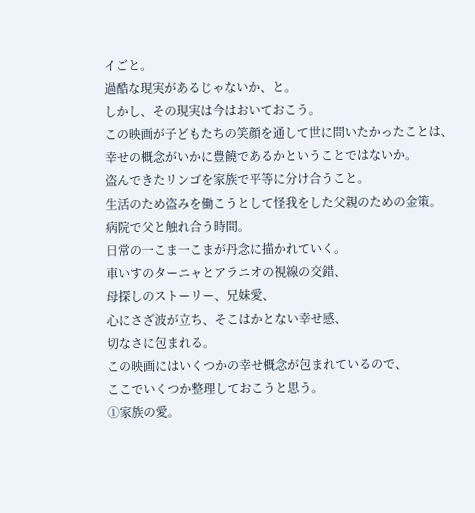イごと。
過酷な現実があるじゃないか、と。
しかし、その現実は今はおいておこう。
この映画が子どもたちの笑顔を通して世に問いたかったことは、
幸せの概念がいかに豊饒であるかということではないか。
盗んできたリンゴを家族で平等に分け合うこと。
生活のため盗みを働こうとして怪我をした父親のための金策。
病院で父と触れ合う時間。
日常の一こま一こまが丹念に描かれていく。
車いすのターニャとアラニオの視線の交錯、
母探しのストーリー、兄妹愛、
心にさざ波が立ち、そこはかとない幸せ感、
切なさに包まれる。
この映画にはいくつかの幸せ概念が包まれているので、
ここでいくつか整理しておこうと思う。
①家族の愛。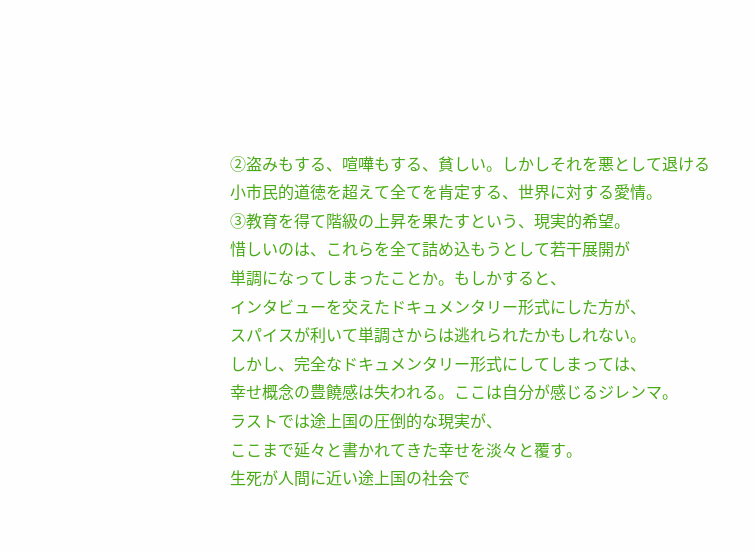②盗みもする、喧嘩もする、貧しい。しかしそれを悪として退ける
小市民的道徳を超えて全てを肯定する、世界に対する愛情。
③教育を得て階級の上昇を果たすという、現実的希望。
惜しいのは、これらを全て詰め込もうとして若干展開が
単調になってしまったことか。もしかすると、
インタビューを交えたドキュメンタリー形式にした方が、
スパイスが利いて単調さからは逃れられたかもしれない。
しかし、完全なドキュメンタリー形式にしてしまっては、
幸せ概念の豊饒感は失われる。ここは自分が感じるジレンマ。
ラストでは途上国の圧倒的な現実が、
ここまで延々と書かれてきた幸せを淡々と覆す。
生死が人間に近い途上国の社会で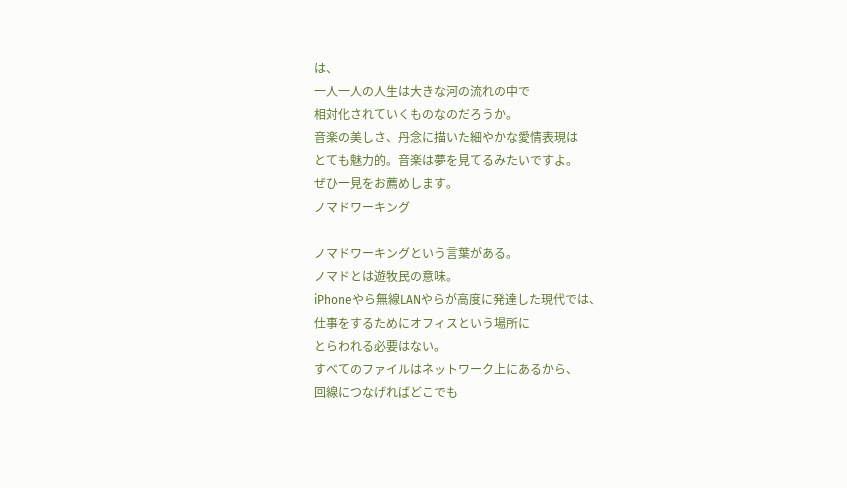は、
一人一人の人生は大きな河の流れの中で
相対化されていくものなのだろうか。
音楽の美しさ、丹念に描いた細やかな愛情表現は
とても魅力的。音楽は夢を見てるみたいですよ。
ぜひ一見をお薦めします。
ノマドワーキング

ノマドワーキングという言葉がある。
ノマドとは遊牧民の意味。
iPhoneやら無線LANやらが高度に発達した現代では、
仕事をするためにオフィスという場所に
とらわれる必要はない。
すべてのファイルはネットワーク上にあるから、
回線につなげればどこでも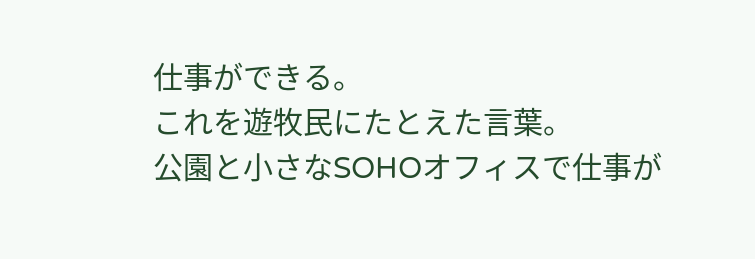仕事ができる。
これを遊牧民にたとえた言葉。
公園と小さなSOHOオフィスで仕事が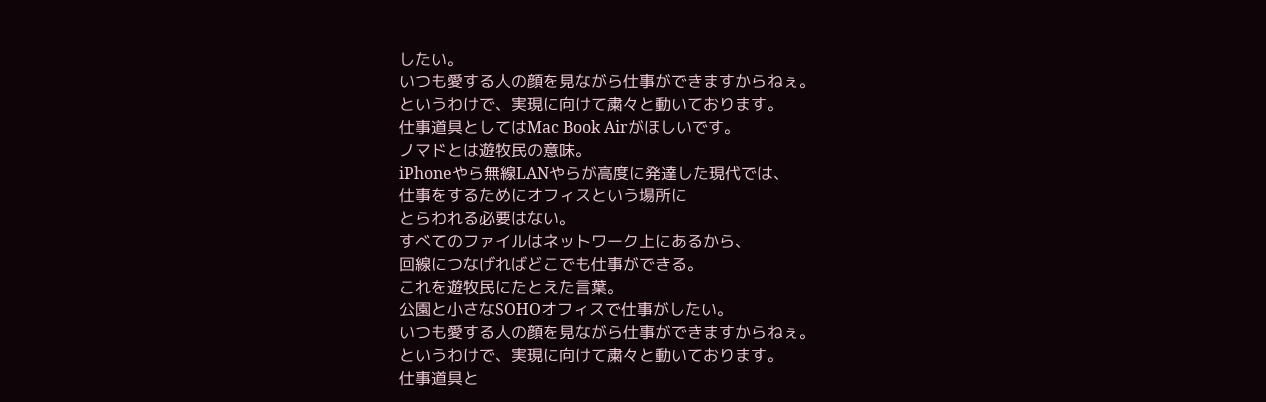したい。
いつも愛する人の顔を見ながら仕事ができますからねぇ。
というわけで、実現に向けて粛々と動いております。
仕事道具としてはMac Book Airがほしいです。
ノマドとは遊牧民の意味。
iPhoneやら無線LANやらが高度に発達した現代では、
仕事をするためにオフィスという場所に
とらわれる必要はない。
すべてのファイルはネットワーク上にあるから、
回線につなげればどこでも仕事ができる。
これを遊牧民にたとえた言葉。
公園と小さなSOHOオフィスで仕事がしたい。
いつも愛する人の顔を見ながら仕事ができますからねぇ。
というわけで、実現に向けて粛々と動いております。
仕事道具と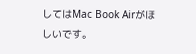してはMac Book Airがほしいです。